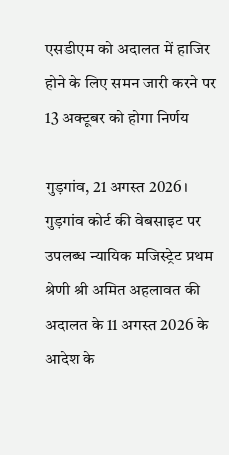एसडीएम को अदालत में हाजिर होने के लिए समन जारी करने पर 13 अक्टूबर को होगा निर्णय

गुड़गांव, 21 अगस्त 2026। गुड़गांव कोर्ट की वेबसाइट पर उपलब्ध न्यायिक मजिस्ट्रेट प्रथम श्रेणी श्री अमित अहलावत की अदालत के 11 अगस्त 2026 के आदेश के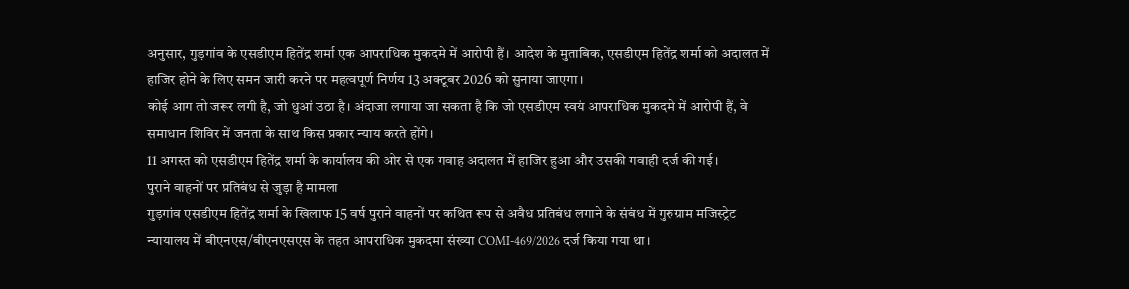अनुसार, गुड़गांव के एसडीएम हितेंद्र शर्मा एक आपराधिक मुकदमे में आरोपी हैं। आदेश के मुताबिक, एसडीएम हितेंद्र शर्मा को अदालत में हाजिर होने के लिए समन जारी करने पर महत्वपूर्ण निर्णय 13 अक्टूबर 2026 को सुनाया जाएगा।
कोई आग तो जरूर लगी है, जो धुआं उठा है। अंदाजा लगाया जा सकता है कि जो एसडीएम स्वयं आपराधिक मुकदमे में आरोपी हैं, वे समाधान शिविर में जनता के साथ किस प्रकार न्याय करते होंगे।
11 अगस्त को एसडीएम हितेंद्र शर्मा के कार्यालय की ओर से एक गवाह अदालत में हाजिर हुआ और उसकी गवाही दर्ज की गई।
पुराने वाहनों पर प्रतिबंध से जुड़ा है मामला
गुड़गांव एसडीएम हितेंद्र शर्मा के खिलाफ 15 वर्ष पुराने वाहनों पर कथित रूप से अवैध प्रतिबंध लगाने के संबंध में गुरुग्राम मजिस्ट्रेट न्यायालय में बीएनएस/बीएनएसएस के तहत आपराधिक मुकदमा संख्या COMI-469/2026 दर्ज किया गया था।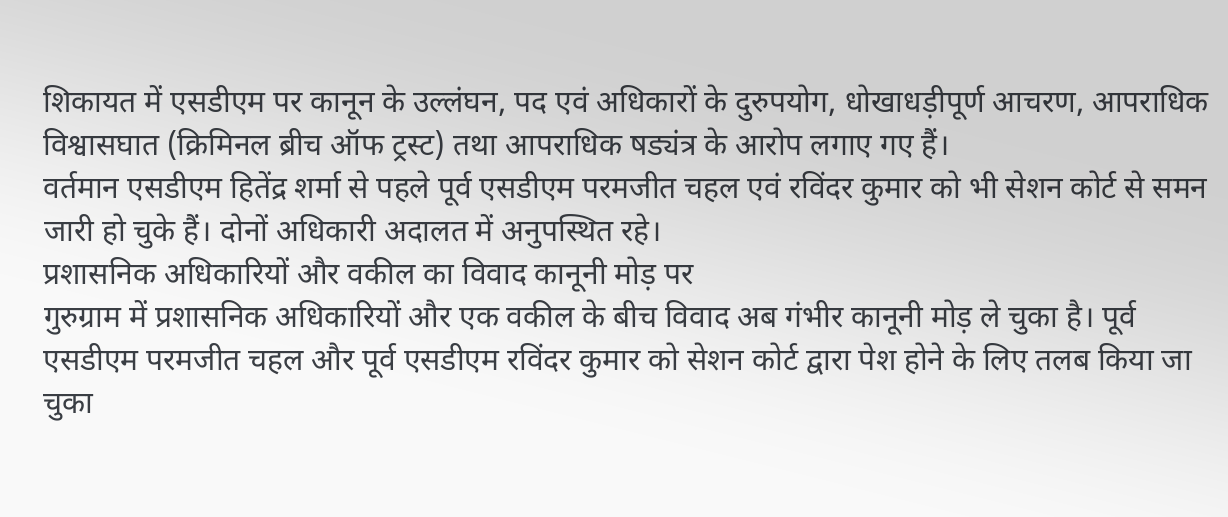शिकायत में एसडीएम पर कानून के उल्लंघन, पद एवं अधिकारों के दुरुपयोग, धोखाधड़ीपूर्ण आचरण, आपराधिक विश्वासघात (क्रिमिनल ब्रीच ऑफ ट्रस्ट) तथा आपराधिक षड्यंत्र के आरोप लगाए गए हैं।
वर्तमान एसडीएम हितेंद्र शर्मा से पहले पूर्व एसडीएम परमजीत चहल एवं रविंदर कुमार को भी सेशन कोर्ट से समन जारी हो चुके हैं। दोनों अधिकारी अदालत में अनुपस्थित रहे।
प्रशासनिक अधिकारियों और वकील का विवाद कानूनी मोड़ पर
गुरुग्राम में प्रशासनिक अधिकारियों और एक वकील के बीच विवाद अब गंभीर कानूनी मोड़ ले चुका है। पूर्व एसडीएम परमजीत चहल और पूर्व एसडीएम रविंदर कुमार को सेशन कोर्ट द्वारा पेश होने के लिए तलब किया जा चुका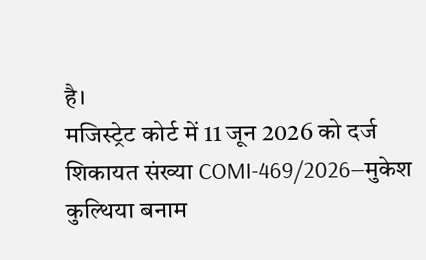है।
मजिस्ट्रेट कोर्ट में 11 जून 2026 को दर्ज शिकायत संख्या COMI-469/2026—मुकेश कुल्थिया बनाम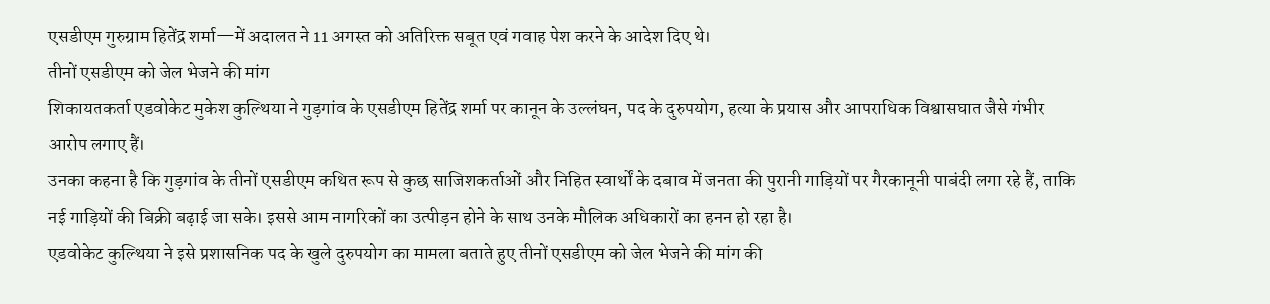एसडीएम गुरुग्राम हितेंद्र शर्मा—में अदालत ने 11 अगस्त को अतिरिक्त सबूत एवं गवाह पेश करने के आदेश दिए थे।
तीनों एसडीएम को जेल भेजने की मांग
शिकायतकर्ता एडवोकेट मुकेश कुल्थिया ने गुड़गांव के एसडीएम हितेंद्र शर्मा पर कानून के उल्लंघन, पद के दुरुपयोग, हत्या के प्रयास और आपराधिक विश्वासघात जैसे गंभीर आरोप लगाए हैं।
उनका कहना है कि गुड़गांव के तीनों एसडीएम कथित रूप से कुछ साजिशकर्ताओं और निहित स्वार्थों के दबाव में जनता की पुरानी गाड़ियों पर गैरकानूनी पाबंदी लगा रहे हैं, ताकि नई गाड़ियों की बिक्री बढ़ाई जा सके। इससे आम नागरिकों का उत्पीड़न होने के साथ उनके मौलिक अधिकारों का हनन हो रहा है।
एडवोकेट कुल्थिया ने इसे प्रशासनिक पद के खुले दुरुपयोग का मामला बताते हुए तीनों एसडीएम को जेल भेजने की मांग की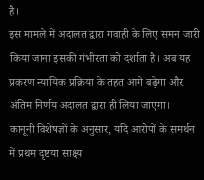है।
इस मामले में अदालत द्वारा गवाही के लिए समन जारी किया जाना इसकी गंभीरता को दर्शाता है। अब यह प्रकरण न्यायिक प्रक्रिया के तहत आगे बढ़ेगा और अंतिम निर्णय अदालत द्वारा ही लिया जाएगा।
कानूनी विशेषज्ञों के अनुसार, यदि आरोपों के समर्थन में प्रथम दृष्टया साक्ष्य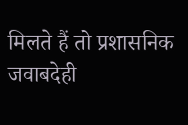मिलते हैं तो प्रशासनिक जवाबदेही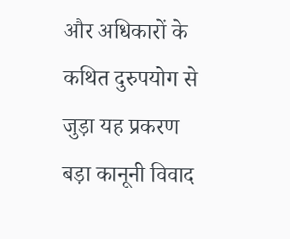और अधिकारों के कथित दुरुपयोग से जुड़ा यह प्रकरण बड़ा कानूनी विवाद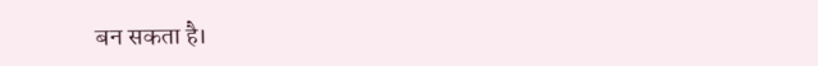बन सकता है।